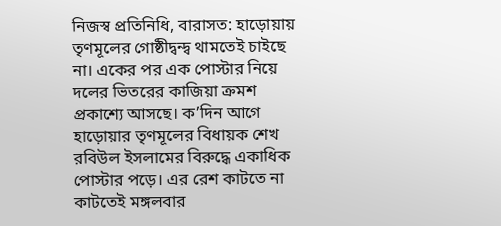নিজস্ব প্রতিনিধি, বারাসত: হাড়োয়ায় তৃণমূলের গোষ্ঠীদ্বন্দ্ব থামতেই চাইছে না। একের পর এক পোস্টার নিয়ে দলের ভিতরের কাজিয়া ক্রমশ প্রকাশ্যে আসছে। ক’দিন আগে হাড়োয়ার তৃণমূলের বিধায়ক শেখ রবিউল ইসলামের বিরুদ্ধে একাধিক পোস্টার পড়ে। এর রেশ কাটতে না কাটতেই মঙ্গলবার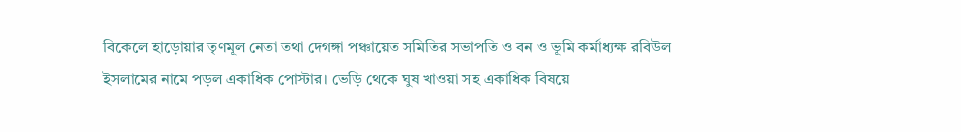বিকেলে হাড়োয়ার তৃণমূল নেতা তথা দেগঙ্গা পঞ্চায়েত সমিতির সভাপতি ও বন ও ভূমি কর্মাধ্যক্ষ রবিউল ইসলামের নামে পড়ল একাধিক পোস্টার। ভেড়ি থেকে ঘুষ খাওয়া সহ একাধিক বিষয়ে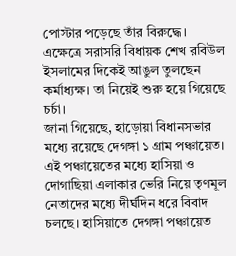পোস্টার পড়েছে তাঁর বিরুদ্ধে। এক্ষেত্রে সরাসরি বিধায়ক শেখ রবিউল ইসলামের দিকেই আঙুল তুলছেন কর্মাধ্যক্ষ। তা নিয়েই শুরু হয়ে গিয়েছে চর্চা।
জানা গিয়েছে, হাড়োয়া বিধানসভার মধ্যে রয়েছে দেগঙ্গা ১ গ্রাম পঞ্চায়েত। এই পঞ্চায়েতের মধ্যে হাসিয়া ও দোগাছিয়া এলাকার ভেরি নিয়ে তৃণমূল নেতাদের মধ্যে দীর্ঘদিন ধরে বিবাদ চলছে। হাসিয়াতে দেগঙ্গা পঞ্চায়েত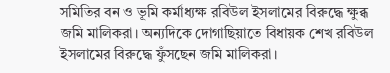সমিতির বন ও ভূমি কর্মাধ্যক্ষ রবিউল ইসলামের বিরুদ্ধে ক্ষুব্ধ জমি মালিকরা। অন্যদিকে দোগাছিয়াতে বিধায়ক শেখ রবিউল ইসলামের বিরুদ্ধে ফুঁসছেন জমি মালিকরা।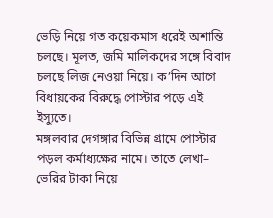ভেড়ি নিয়ে গত কয়েকমাস ধরেই অশান্তি চলছে। মূলত, জমি মালিকদের সঙ্গে বিবাদ চলছে লিজ নেওয়া নিয়ে। ক’দিন আগে বিধায়কের বিরুদ্ধে পোস্টার পড়ে এই ইস্যুতে।
মঙ্গলবার দেগঙ্গার বিভিন্ন গ্রামে পোস্টার পড়ল কর্মাধ্যক্ষের নামে। তাতে লেখা– ভেরির টাকা নিয়ে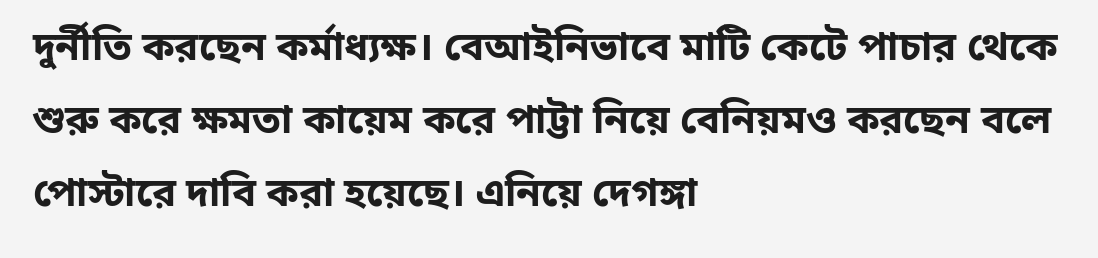দুর্নীতি করছেন কর্মাধ্যক্ষ। বেআইনিভাবে মাটি কেটে পাচার থেকে শুরু করে ক্ষমতা কায়েম করে পাট্টা নিয়ে বেনিয়মও করছেন বলে পোস্টারে দাবি করা হয়েছে। এনিয়ে দেগঙ্গা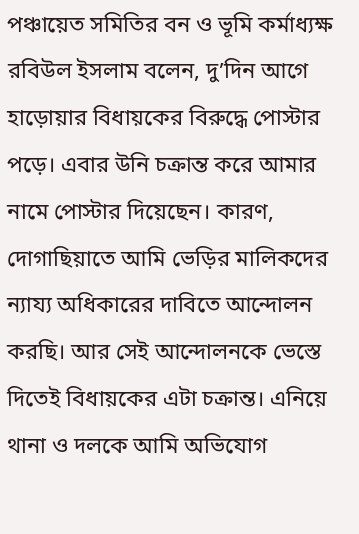পঞ্চায়েত সমিতির বন ও ভূমি কর্মাধ্যক্ষ রবিউল ইসলাম বলেন, দু’দিন আগে হাড়োয়ার বিধায়কের বিরুদ্ধে পোস্টার পড়ে। এবার উনি চক্রান্ত করে আমার নামে পোস্টার দিয়েছেন। কারণ, দোগাছিয়াতে আমি ভেড়ির মালিকদের ন্যায্য অধিকারের দাবিতে আন্দোলন করছি। আর সেই আন্দোলনকে ভেস্তে দিতেই বিধায়কের এটা চক্রান্ত। এনিয়ে থানা ও দলকে আমি অভিযোগ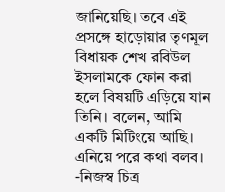জানিয়েছি। তবে এই প্রসঙ্গে হাড়োয়ার তৃণমূল বিধায়ক শেখ রবিউল ইসলামকে ফোন করা হলে বিষয়টি এড়িয়ে যান তিনি। বলেন, আমি একটি মিটিংয়ে আছি। এনিয়ে পরে কথা বলব। -নিজস্ব চিত্র